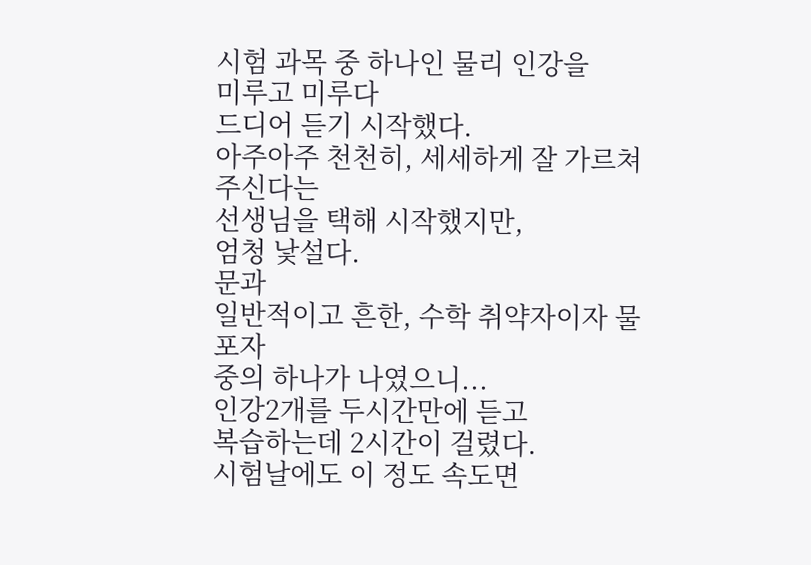시험 과목 중 하나인 물리 인강을
미루고 미루다
드디어 듣기 시작했다.
아주아주 천천히, 세세하게 잘 가르쳐주신다는
선생님을 택해 시작했지만,
엄청 낯설다.
문과
일반적이고 흔한, 수학 취약자이자 물포자
중의 하나가 나였으니...
인강2개를 두시간만에 듣고
복습하는데 2시간이 걸렸다.
시험날에도 이 정도 속도면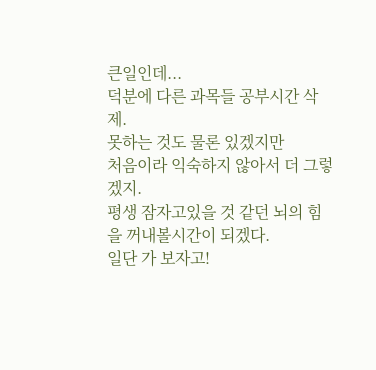큰일인데...
덕분에 다른 과목들 공부시간 삭제.
못하는 것도 물론 있겠지만
처음이라 익숙하지 않아서 더 그렇겠지.
평생 잠자고있을 것 같던 뇌의 힘을 꺼내볼시간이 되겠다.
일단 가 보자고!